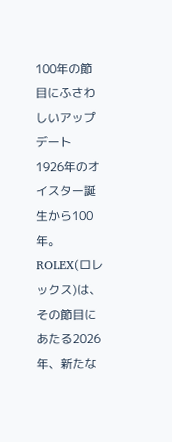100年の節目にふさわしいアップデート
1926年のオイスター誕生から100年。ROLEX(ロレックス)は、その節目にあたる2026年、新たな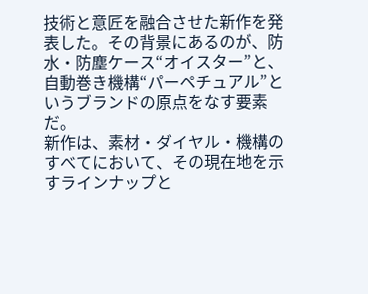技術と意匠を融合させた新作を発表した。その背景にあるのが、防水・防塵ケース“オイスター”と、自動巻き機構“パーペチュアル”というブランドの原点をなす要素だ。
新作は、素材・ダイヤル・機構のすべてにおいて、その現在地を示すラインナップと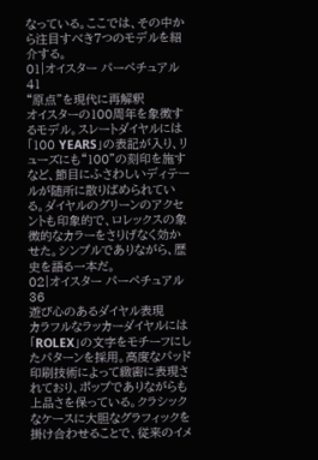なっている。ここでは、その中から注目すべき7つのモデルを紹介する。
01|オイスター パーペチュアル 41
“原点”を現代に再解釈
オイスターの100周年を象徴するモデル。スレートダイヤルには「100 YEARS」の表記が入り、リューズにも“100”の刻印を施すなど、節目にふさわしいディテールが随所に散りばめられている。ダイヤルのグリーンのアクセントも印象的で、ロレックスの象徴的なカラーをさりげなく効かせた。シンプルでありながら、歴史を語る一本だ。
02|オイスター パーペチュアル 36
遊び心のあるダイヤル表現
カラフルなラッカーダイヤルには「ROLEX」の文字をモチーフにしたパターンを採用。高度なパッド印刷技術によって緻密に表現されており、ポップでありながらも上品さを保っている。クラシックなケースに大胆なグラフィックを掛け合わせることで、従来のイメ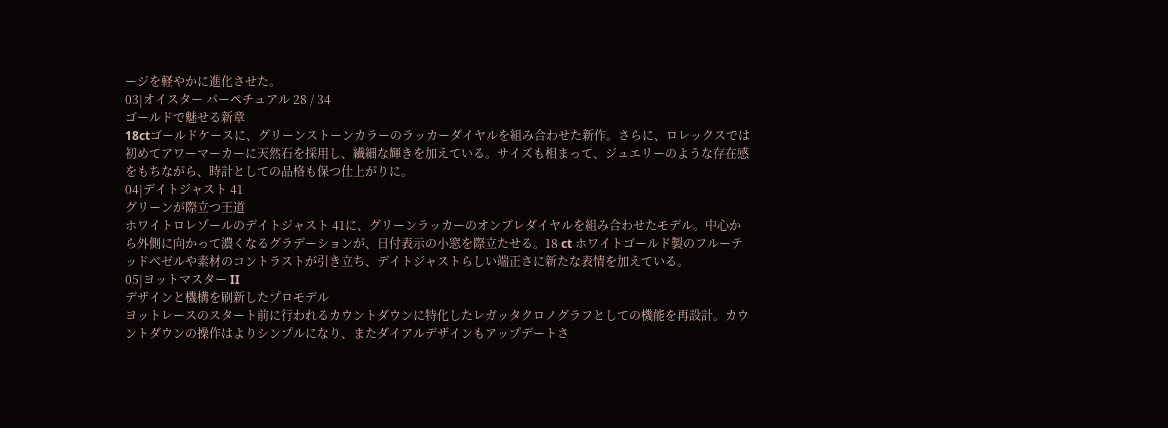ージを軽やかに進化させた。
03|オイスター パーペチュアル 28 / 34
ゴールドで魅せる新章
18ctゴールドケースに、グリーンストーンカラーのラッカーダイヤルを組み合わせた新作。さらに、ロレックスでは初めてアワーマーカーに天然石を採用し、繊細な輝きを加えている。サイズも相まって、ジュエリーのような存在感をもちながら、時計としての品格も保つ仕上がりに。
04|デイトジャスト 41
グリーンが際立つ王道
ホワイトロレゾールのデイトジャスト 41に、グリーンラッカーのオンブレダイヤルを組み合わせたモデル。中心から外側に向かって濃くなるグラデーションが、日付表示の小窓を際立たせる。18 ct ホワイトゴールド製のフルーテッドベゼルや素材のコントラストが引き立ち、デイトジャストらしい端正さに新たな表情を加えている。
05|ヨットマスター II
デザインと機構を刷新したプロモデル
ヨットレースのスタート前に行われるカウントダウンに特化したレガッタクロノグラフとしての機能を再設計。カウントダウンの操作はよりシンプルになり、またダイアルデザインもアップデートさ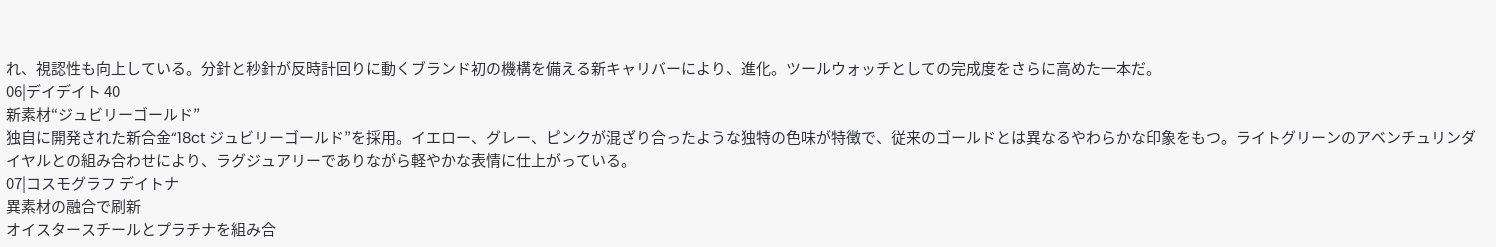れ、視認性も向上している。分針と秒針が反時計回りに動くブランド初の機構を備える新キャリバーにより、進化。ツールウォッチとしての完成度をさらに高めた一本だ。
06|デイデイト 40
新素材“ジュビリーゴールド”
独自に開発された新合金“18ct ジュビリーゴールド”を採用。イエロー、グレー、ピンクが混ざり合ったような独特の色味が特徴で、従来のゴールドとは異なるやわらかな印象をもつ。ライトグリーンのアベンチュリンダイヤルとの組み合わせにより、ラグジュアリーでありながら軽やかな表情に仕上がっている。
07|コスモグラフ デイトナ
異素材の融合で刷新
オイスタースチールとプラチナを組み合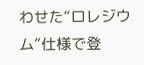わせた“ロレジウム”仕様で登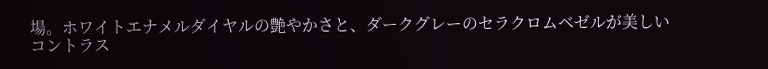場。ホワイトエナメルダイヤルの艶やかさと、ダークグレーのセラクロムベゼルが美しいコントラス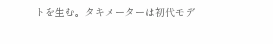トを生む。タキメーターは初代モデ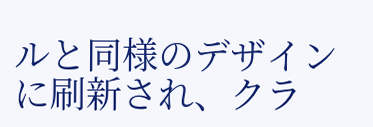ルと同様のデザインに刷新され、クラ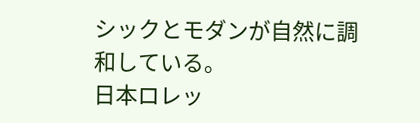シックとモダンが自然に調和している。
日本ロレッ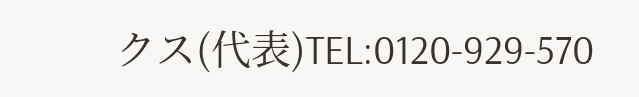クス(代表)TEL:0120-929-570